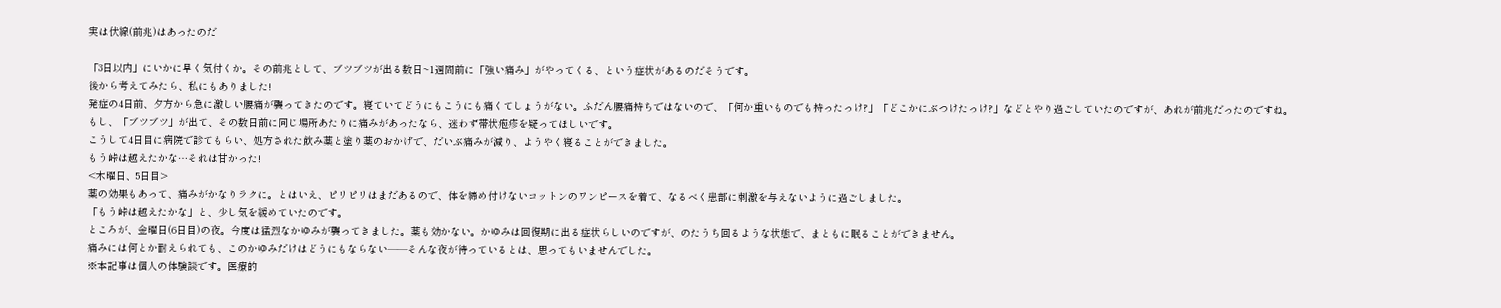実は伏線(前兆)はあったのだ

「3日以内」にいかに早く気付くか。その前兆として、ブツブツが出る数日~1週間前に「強い痛み」がやってくる、という症状があるのだそうです。
後から考えてみたら、私にもありました!
発症の4日前、夕方から急に激しい腰痛が襲ってきたのです。寝ていてどうにもこうにも痛くてしょうがない。ふだん腰痛持ちではないので、「何か重いものでも持ったっけ?」「どこかにぶつけたっけ?」などとやり過ごしていたのですが、あれが前兆だったのですね。
もし、「ブツブツ」が出て、その数日前に同じ場所あたりに痛みがあったなら、迷わず帯状疱疹を疑ってほしいです。
こうして4日目に病院で診てもらい、処方された飲み薬と塗り薬のおかげで、だいぶ痛みが減り、ようやく寝ることができました。
もう峠は越えたかな…それは甘かった!
<木曜日、5日目>
薬の効果もあって、痛みがかなりラクに。とはいえ、ピリピリはまだあるので、体を締め付けないコットンのワンピースを着て、なるべく患部に刺激を与えないように過ごしました。
「もう峠は越えたかな」と、少し気を緩めていたのです。
ところが、金曜日(6日目)の夜。今度は猛烈なかゆみが襲ってきました。薬も効かない。かゆみは回復期に出る症状らしいのですが、のたうち回るような状態で、まともに眠ることができません。
痛みには何とか耐えられても、このかゆみだけはどうにもならない——そんな夜が待っているとは、思ってもいませんでした。
※本記事は個人の体験談です。医療的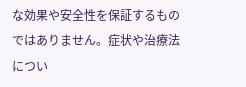な効果や安全性を保証するものではありません。症状や治療法につい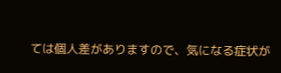ては個人差がありますので、気になる症状が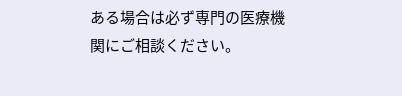ある場合は必ず専門の医療機関にご相談ください。